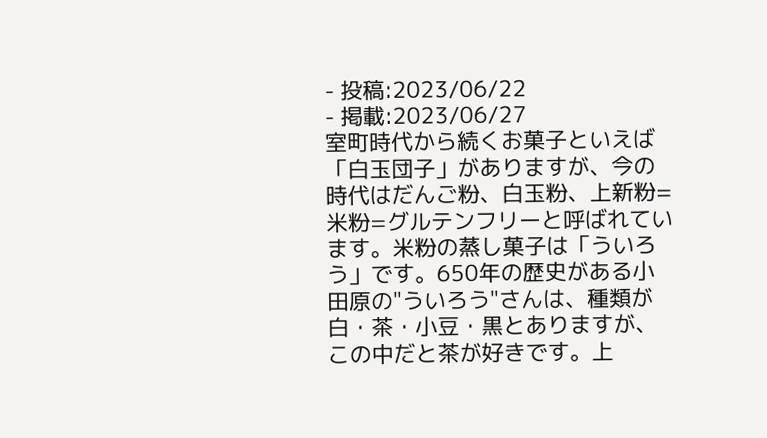- 投稿:2023/06/22
- 掲載:2023/06/27
室町時代から続くお菓子といえば「白玉団子」がありますが、今の時代はだんご粉、白玉粉、上新粉=米粉=グルテンフリーと呼ばれています。米粉の蒸し菓子は「ういろう」です。650年の歴史がある小田原の"ういろう"さんは、種類が白・茶・小豆・黒とありますが、この中だと茶が好きです。上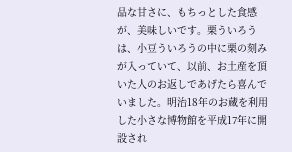品な甘さに、もちっとした食感が、美味しいです。栗ういろうは、小豆ういろうの中に栗の刻みが入っていて、以前、お土産を頂いた人のお返しであげたら喜んでいました。明治18年のお蔵を利用した小さな博物館を平成17年に開設され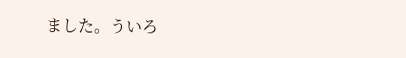ました。ういろ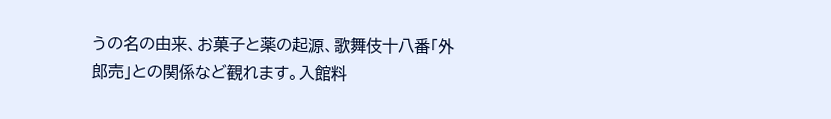うの名の由来、お菓子と薬の起源、歌舞伎十八番「外郎売」との関係など観れます。入館料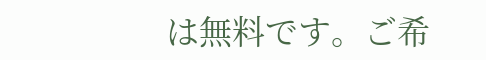は無料です。ご希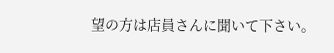望の方は店員さんに聞いて下さい。